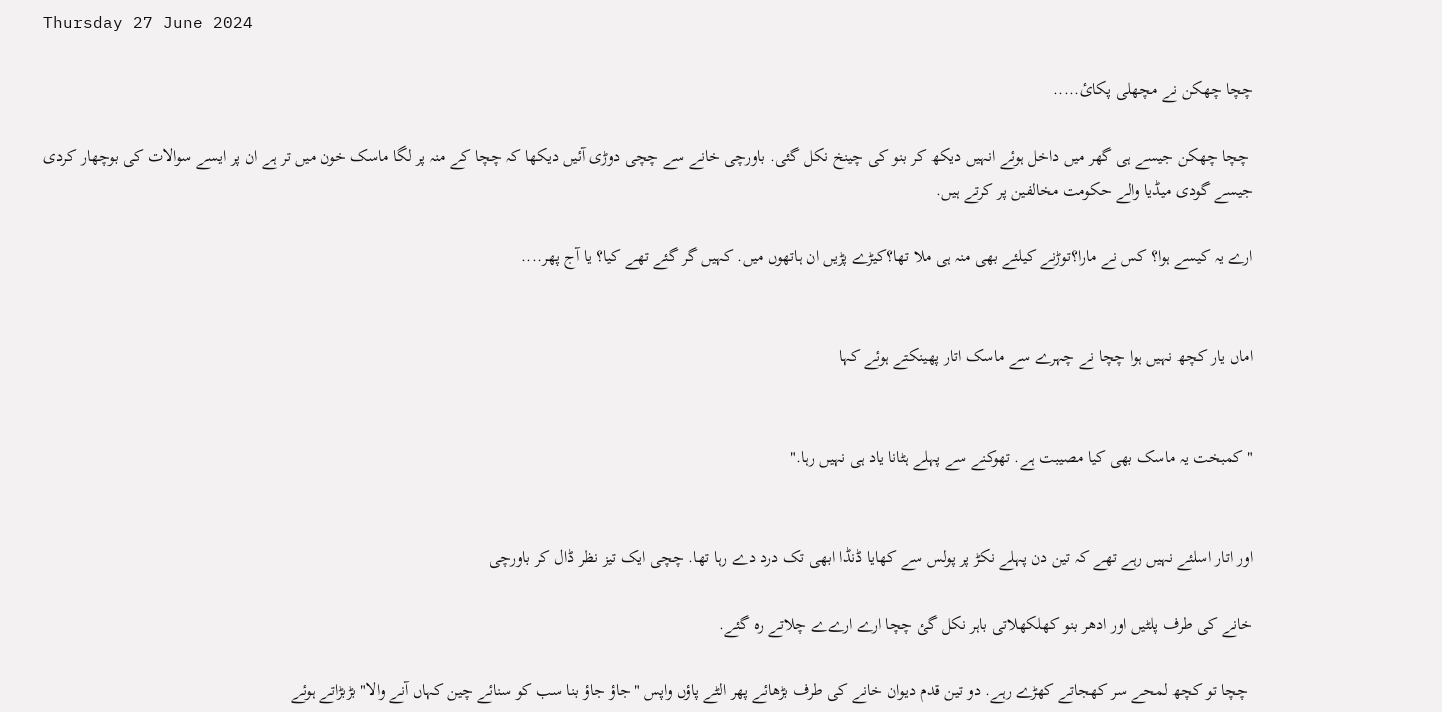Thursday 27 June 2024

چچا چھکن نے مچھلی پکائ.....

 چچا چھکن جیسے ہی گھر میں داخل ہوئے انہیں دیکھ کر بنو کی چینخ نکل گئی. باورچی خانے سے چچی دوڑی آئیں دیکھا کہ چچا کے منہ پر لگا ماسک خون میں تر ہے ان پر ایسے سوالات کی بوچھار کردی جیسے گودی میڈیا والے حکومت مخالفین پر کرتے ہیں.

ارے یہ کیسے ہوا؟ کس نے مارا؟توڑنے کیلئے بھی منہ ہی ملا تھا؟کیڑے پڑیں ان ہاتھوں میں. کہیں گر گئے تھے کیا؟ یا آج پھر....


اماں یار کچھ نہیں ہوا چچا نے چہرے سے ماسک اتار پھینکتے ہوئے کہا


"کمبخت یہ ماسک بھی کیا مصیبت ہے. تھوکنے سے پہلے ہٹانا یاد ہی نہیں رہا."


اور اتار اسلئے نہیں رہے تھے کہ تین دن پہلے نکڑ پر پولس سے کھایا ڈنڈا ابھی تک درد دے رہا تھا. چچی ایک تیز نظر ڈال کر باورچی

خانے کی طرف پلٹیں اور ادھر بنو کھلکھلاتی باہر نکل گئ چچا ارے ارےے چلاتے رہ گئے.

 چچا تو کچھ لمحے سر کھجاتے کھڑے رہے. دو تین قدم دیوان خانے کی طرف بڑھائے پھر الٹے پاؤں واپس "جاؤ جاؤ بنا سب کو سنائے چین کہاں آنے والا" بڑبڑاتے ہوئے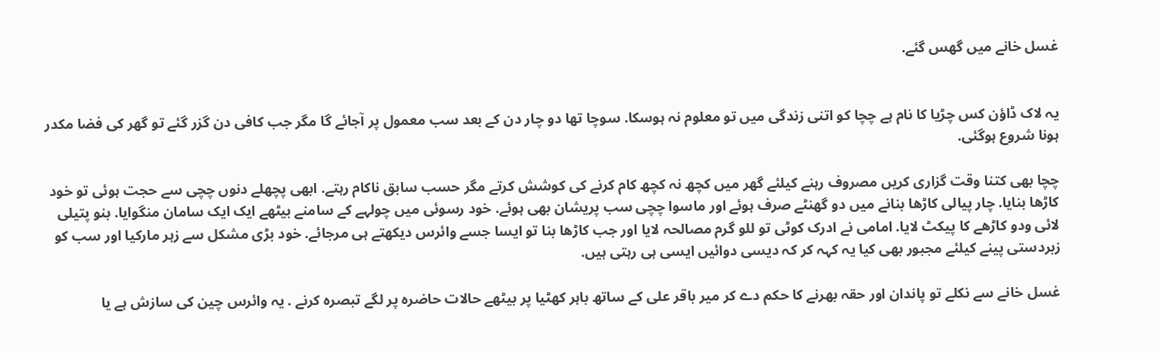غسل خانے میں گھس گئے.


یہ لاک ڈاؤن کس چڑیا کا نام ہے چچا کو اتنی زندگی میں تو معلوم نہ ہوسکا. سوچا تھا دو چار دن کے بعد سب معمول پر آجائے گا مگر جب کافی دن گزر گئے تو گھر کی فضا مکدر ہونا شروع ہوگئی.

چچا بھی کتنا وقت گزاری کریں مصروف رہنے کیلئے گھر میں کچھ نہ کچھ کام کرنے کی کوشش کرتے مگر حسب سابق ناکام رہتے. ابھی پچھلے دنوں چچی سے حجت ہوئی تو خود کاڑھا بنایا. چار پیالی کاڑھا بنانے میں دو گھنٹے صرف ہوئے اور ماسوا چچی سب پریشان بھی ہوئے. خود رسوئی میں چولہے کے سامنے بیٹھے ایک ایک سامان منگوایا. بنو پتیلی لائی ودو کاڑھے کا پیکٹ لایا. امامی نے ادرک کوٹی تو للو گرم مصالحہ لایا اور جب کاڑھا بنا تو ایسا جسے وائرس دیکھتے ہی مرجائے. خود بڑی مشکل سے زہر مارکیا اور سب کو زبردستی پینے کیلئے مجبور بھی کیا یہ کہہ کر کہ دیسی دوائیں ایسی ہی رہتی ہیں.

غسل خانے سے نکلے تو پاندان اور حقہ بھرنے کا حکم دے کر میر باقر علی کے ساتھ باہر کھٹیا پر بیٹھے حالات حاضرہ پر لگے تبصرہ کرنے . یہ وائرس چین کی سازش ہے یا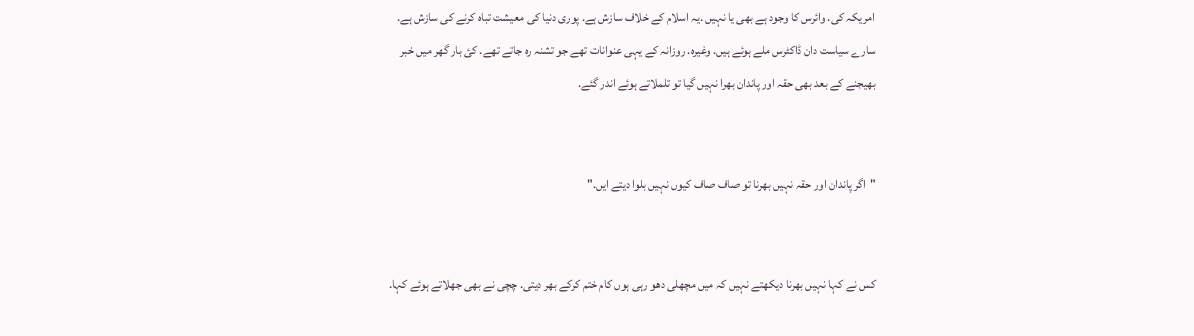امریکہ کی. وائرس کا وجود ہے بھی یا نہیں .یہ اسلام کے خلاف سازش ہے. پوری دنیا کی معیشت تباہ کرنے کی سازش ہے. سارے سیاست دان ڈاکٹرس ملے ہوئے ہیں. وغیرہ. روزانہ کے یہی عنوانات تھے جو تشنہ رہ جاتے تھے. کئ بار گھر میں خبر بھیجنے کے بعد بھی حقہ اور پاندان بھرا نہیں گیا تو تلملاتے ہوئے اندر گئے.


"اگر پاندان اور حقہ نہیں بھرنا تو صاف صاف کیوں نہیں بلوا دیتے ایں."


کس نے کہا نہیں بھرنا دیکھتے نہیں کہ میں مچھلی دھو رہی ہوں کام ختم کرکے بھر دیتی. چچی نے بھی جھلاتے ہوئے کہا.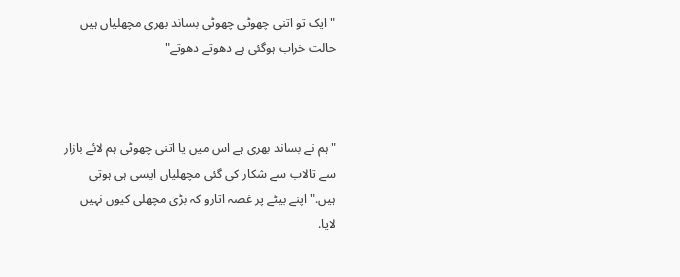"ایک تو اتنی چھوٹی چھوٹی بساند بھری مچھلیاں ہیں حالت خراب ہوگئی ہے دھوتے دھوتے"



"ہم نے بساند بھری ہے اس میں یا اتنی چھوٹی ہم لائے بازار سے تالاب سے شکار کی گئی مچھلیاں ایسی ہی ہوتی ہیں." اپنے بیٹے پر غصہ اتارو کہ بڑی مچھلی کیوں نہیں لایا.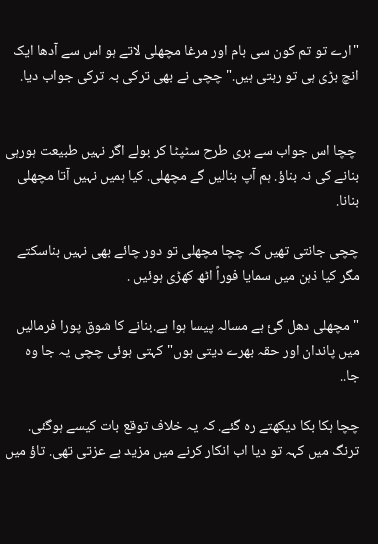"ارے تو تم کون سی بام اور مرغا مچھلی لاتے ہو اس سے آدھا ایک انچ بڑی ہی تو رہتی ہیں." چچی نے بھی ترکی بہ ترکی جواب دیا.


 چچا اس جواب سے بری طرح سٹپٹا کر بولے اگر نہیں طبیعت ہورہی بنانے کی نہ بناؤ. ہم آپ بنالیں گے مچھلی. کیا ہمیں نہیں آتا مچھلی بنانا.

چچی جانتی تھیں کہ چچا مچھلی تو دور چائے بھی نہیں بناسکتے مگر کیا ذہن میں سمایا فوراً اٹھ کھڑی ہوئیں .

" مچھلی دھل گئ ہے مسالہ پیسا ہوا ہے.بنانے کا شوق پورا فرمالیں میں پاندان اور حقہ بھرے دیتی ہوں" کہتی ہوئی چچی یہ جا وہ جا..

چچا ہکا بکا دیکھتے رہ گئے. کہ یہ خلاف توقع بات کیسے ہوگئی. ترنگ میں کہہ تو دیا اب انکار کرنے میں مزید بے عزتی تھی. تاؤ میں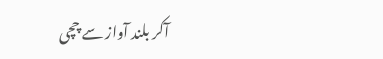آکر بلند آواز سے چچی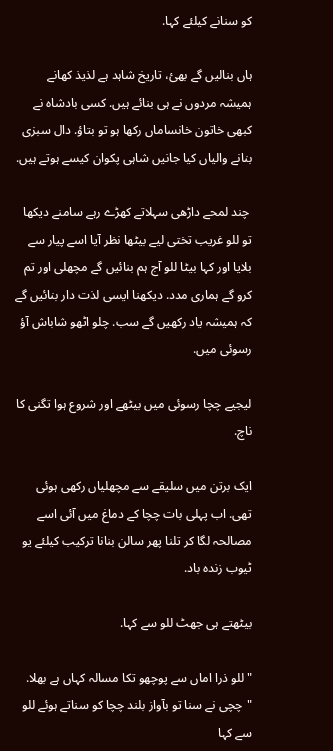کو سنانے کیلئے کہا.

ہاں بنالیں گے بھئ، تاریخ شاہد ہے لذیذ کھانے ہمیشہ مردوں نے ہی بنائے ہیں. کسی بادشاہ نے کبھی خاتون خانساماں رکھا ہو تو بتاؤ. دال سبزی بنانے والیاں کیا جانیں شاہی پکوان کیسے ہوتے ہیں.

 چند لمحے داڑھی سہلاتے کھڑے رہے سامنے دیکھا تو للو غریب تختی لیے بیٹھا نظر آیا اسے پیار سے بلایا اور کہا بیٹا للو آج ہم بنائیں گے مچھلی اور تم کرو گے ہماری مدد. دیکھنا ایسی لذت دار بنائیں گے کہ ہمیشہ یاد رکھیں گے سب. چلو اٹھو شاباش آؤ رسوئی میں.

لیجیے چچا رسوئی میں بیٹھے اور شروع ہوا تگنی کا ناچ.

ایک برتن میں سلیقے سے مچھلیاں رکھی ہوئی تھی. اب پہلی بات چچا کے دماغ میں آئی اسے مصالحہ لگا کر تلنا پھر سالن بنانا ترکیب کیلئے یو ٹیوب زندہ باد.

بیٹھتے ہی جھٹ للو سے کہا.

" للو ذرا اماں سے پوچھو تکا مسالہ کہاں ہے بھلا. "چچی نے سنا تو بآواز بلند چچا کو سناتے ہوئے للو سے کہا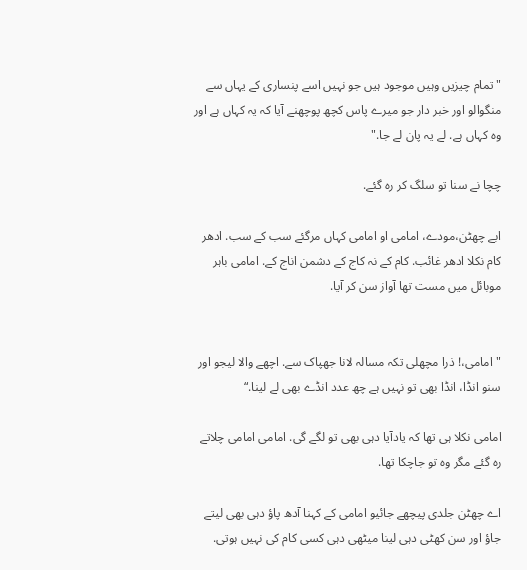"تمام چیزیں وہیں موجود ہیں جو نہیں اسے پنساری کے یہاں سے منگوالو اور خبر دار جو میرے پاس کچھ پوچھنے آیا کہ یہ کہاں ہے اور وہ کہاں ہے. لے یہ پان لے جا."

چچا نے سنا تو سلگ کر رہ گئے.

ابے چھٹن،مودے، امامی او امامی کہاں مرگئے سب کے سب. ادھر کام نکلا ادھر غائب. کام کے نہ کاج کے دشمن اناج کے. امامی باہر موبائل میں مست تھا آواز سن کر آیا.


"امامی،! ذرا مچھلی تکہ مسالہ لانا جھپاک سے. اچھے والا لیجو اور سنو انڈا، انڈا بھی تو نہیں ہے چھ عدد انڈے بھی لے لینا.“

امامی نکلا ہی تھا کہ یادآیا دہی بھی تو لگے گی. امامی امامی چلاتے رہ گئے مگر وہ تو جاچکا تھا.

اے چھٹن جلدی پیچھے جائیو امامی کے کہنا آدھ پاؤ دہی بھی لیتے جاؤ اور سن کھٹی دہی لینا میٹھی دہی کسی کام کی نہیں ہوتی.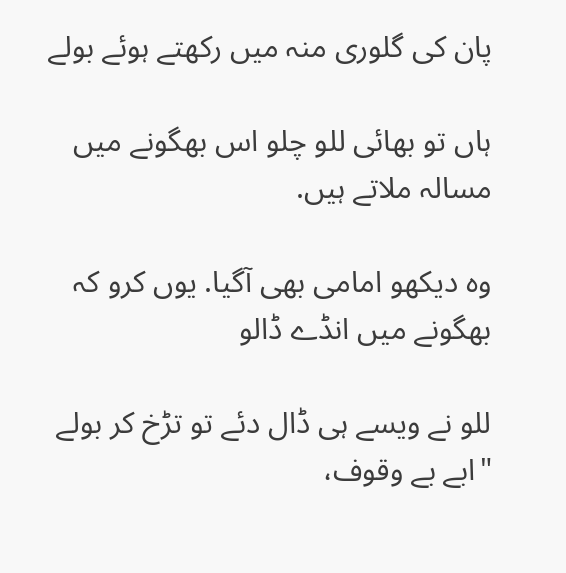پان کی گلوری منہ میں رکھتے ہوئے بولے

ہاں تو بھائی للو چلو اس بھگونے میں مسالہ ملاتے ہیں.

وہ دیکھو امامی بھی آگیا. یوں کرو کہ بھگونے میں انڈے ڈالو

للو نے ویسے ہی ڈال دئے تو تڑخ کر بولے "ابے بے وقوف،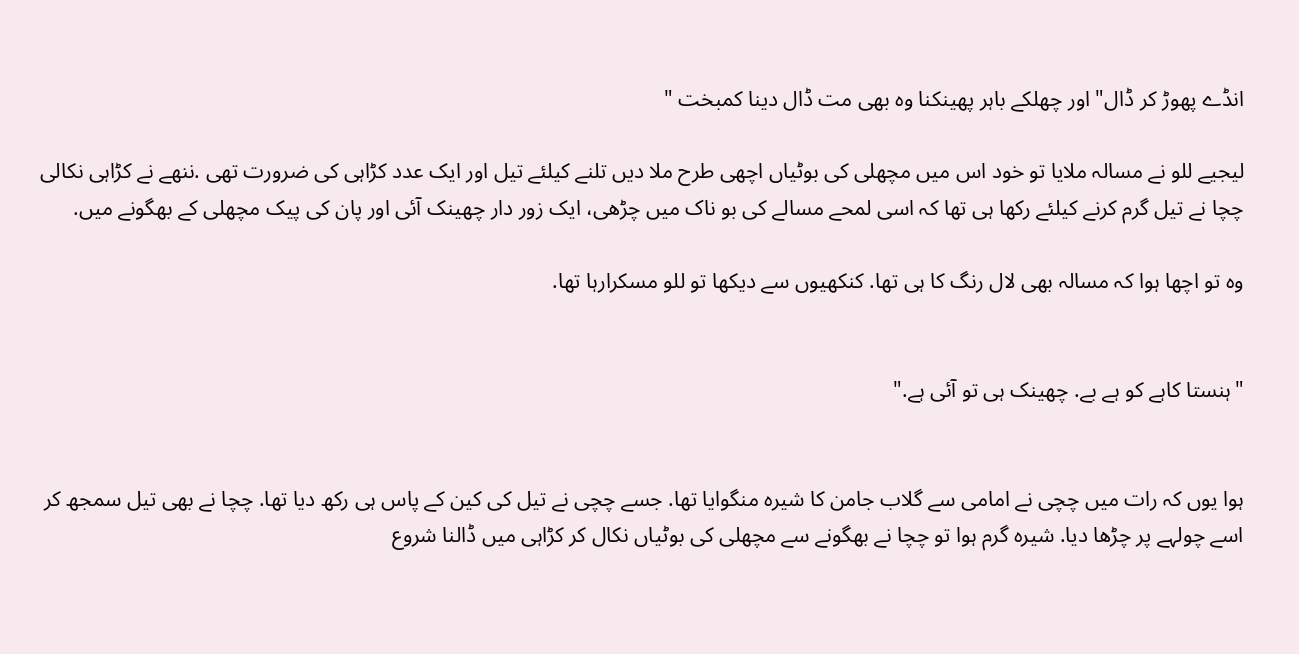انڈے پھوڑ کر ڈال" اور چھلکے باہر پھینکنا وہ بھی مت ڈال دینا کمبخت "

لیجیے للو نے مسالہ ملایا تو خود اس میں مچھلی کی بوٹیاں اچھی طرح ملا دیں تلنے کیلئے تیل اور ایک عدد کڑاہی کی ضرورت تھی .ننھے نے کڑاہی نکالی چچا نے تیل گرم کرنے کیلئے رکھا ہی تھا کہ اسی لمحے مسالے کی بو ناک میں چڑھی، ایک زور دار چھینک آئی اور پان کی پیک مچھلی کے بھگونے میں.

وہ تو اچھا ہوا کہ مسالہ بھی لال رنگ کا ہی تھا. کنکھیوں سے دیکھا تو للو مسکرارہا تھا.


"ہنستا کاہے کو ہے بے. چھینک ہی تو آئی ہے."


ہوا یوں کہ رات میں چچی نے امامی سے گلاب جامن کا شیرہ منگوایا تھا. جسے چچی نے تیل کی کین کے پاس ہی رکھ دیا تھا. چچا نے بھی تیل سمجھ کر اسے چولہے پر چڑھا دیا. شیرہ گرم ہوا تو چچا نے بھگونے سے مچھلی کی بوٹیاں نکال کر کڑاہی میں ڈالنا شروع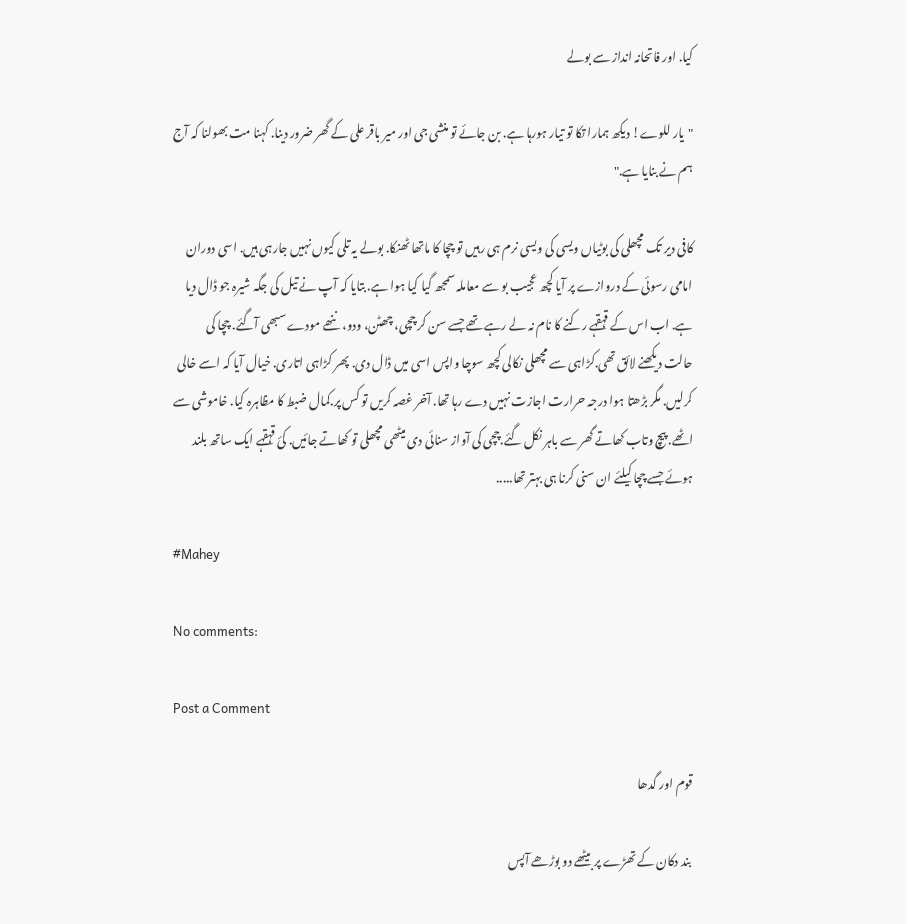کیا. اور فاتحانہ انداز سے بولے

"یار للوے! دیکھ ہمارا تکا تو تیار ہورہا ہے. بن جائے تو منشی جی اور میر باقر علی کے گھر ضرور دینا. کہنا مت بھولنا کہ آج ہم نے بنایا ہے."

کافی دیر تک مچھلی کی بوٹیاں ویسی کی ویسی نرم ہی رہیں تو چچا کا ماتھا ٹھنکا. بولے یہ تلی کیوں نہیں جارہی ہیں. اسی دوران امامی رسوئی کے دروازے پر آیا کچھ عجیب بو سے معاملہ سمجھ گیا کیا ہوا ہے. بتایا کہ آپ نے تیل کی جگہ شیرہ جو ڈال دیا ہے. اب اس کے قہقہے رکنے کا نام نہ لے رہے تھے جسے سن کر چچی، چھٹن، ودو، ننھے مودے سبھی آگئے. چچا کی حالت دیکھنے لائق تھی.کڑاہی سے مچھلی نکالی کچھ سوچا واپس اسی میں ڈال دی. پھر کڑاہی اتاری. خیال آیا کہ اسے خالی کرلیں. مگر بڑھتا ہوا درجہ حرارت اجازت نہیں دے رہا تھا. آخر غصہ کریں تو کس پر.کمال ضبط کا مظاہرہ کیا. خاموشی سے اٹھے. پیچ وتاب کھاتے گھر سے باہر نکل گئے.چچی کی آواز سنائی دی میٹھی مچھلی تو کھاتے جائیں. کئ قہقہے ایک ساتھ بلند ہوئے جسے چچا کیلئے ان سنی کرنا ہی بہتر تھا.....

#Mahey

No comments:

Post a Comment

قوم اور گدھا

 بند دکان کے تھڑے پر بیٹھے دو بوڑھے آپس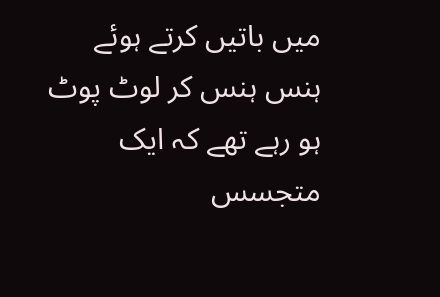میں باتیں کرتے ہوئے ہنس ہنس کر لوٹ پوٹ ہو رہے تھے کہ ایک متجسس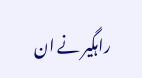راہگیر نے ان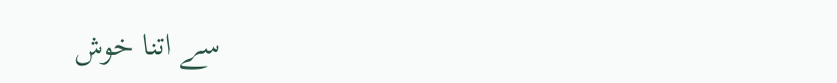سے اتنا خوش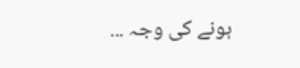ہونے کی وجہ ...